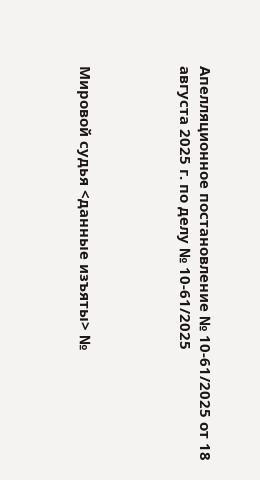Апелляционное постановление № 10-61/2025 от 18 августа 2025 г. по делу № 10-61/2025




Мировой судья <данные изъяты> №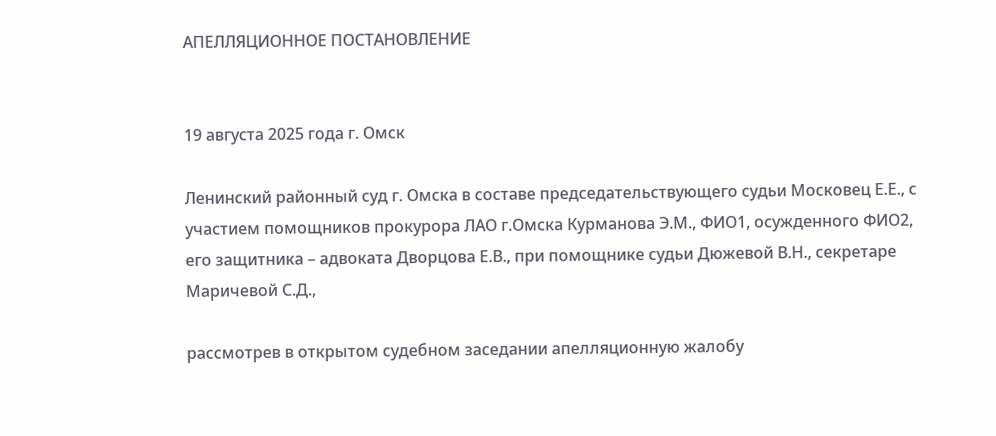АПЕЛЛЯЦИОННОЕ ПОСТАНОВЛЕНИЕ


19 августа 2025 года г. Омск

Ленинский районный суд г. Омска в составе председательствующего судьи Московец Е.Е., с участием помощников прокурора ЛАО г.Омска Курманова Э.М., ФИО1, осужденного ФИО2, его защитника – адвоката Дворцова Е.В., при помощнике судьи Дюжевой В.Н., секретаре Маричевой С.Д.,

рассмотрев в открытом судебном заседании апелляционную жалобу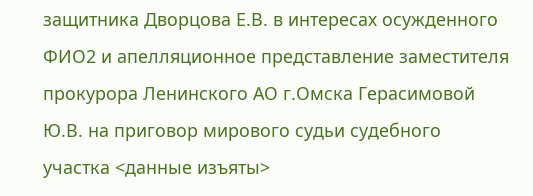защитника Дворцова Е.В. в интересах осужденного ФИО2 и апелляционное представление заместителя прокурора Ленинского АО г.Омска Герасимовой Ю.В. на приговор мирового судьи судебного участка <данные изъяты>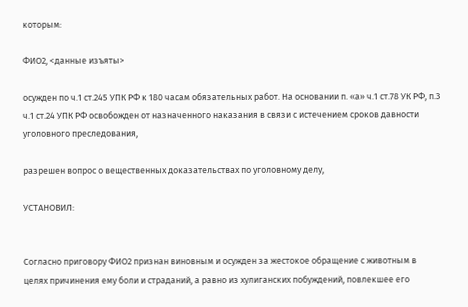которым:

ФИО2, <данные изъяты>

осужден по ч.1 ст.245 УПК РФ к 180 часам обязательных работ. На основании п. «а» ч.1 ст.78 УК РФ, п.3 ч.1 ст.24 УПК РФ освобожден от назначенного наказания в связи с истечением сроков давности уголовного преследования,

разрешен вопрос о вещественных доказательствах по уголовному делу,

УСТАНОВИЛ:


Согласно приговору ФИО2 признан виновным и осужден за жестокое обращение с животным в целях причинения ему боли и страданий, а равно из хулиганских побуждений, повлекшее его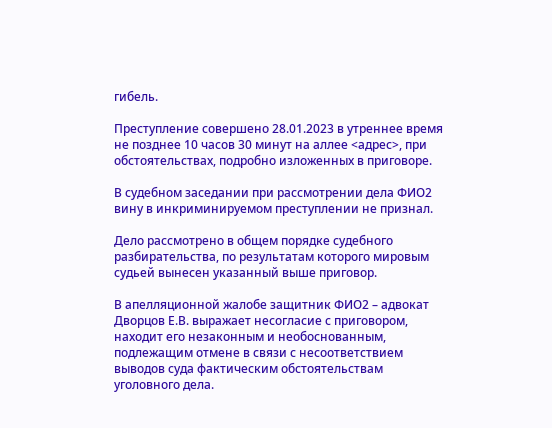гибель.

Преступление совершено 28.01.2023 в утреннее время не позднее 10 часов 30 минут на аллее <адрес>, при обстоятельствах, подробно изложенных в приговоре.

В судебном заседании при рассмотрении дела ФИО2 вину в инкриминируемом преступлении не признал.

Дело рассмотрено в общем порядке судебного разбирательства, по результатам которого мировым судьей вынесен указанный выше приговор.

В апелляционной жалобе защитник ФИО2 – адвокат Дворцов Е.В. выражает несогласие с приговором, находит его незаконным и необоснованным, подлежащим отмене в связи с несоответствием выводов суда фактическим обстоятельствам уголовного дела.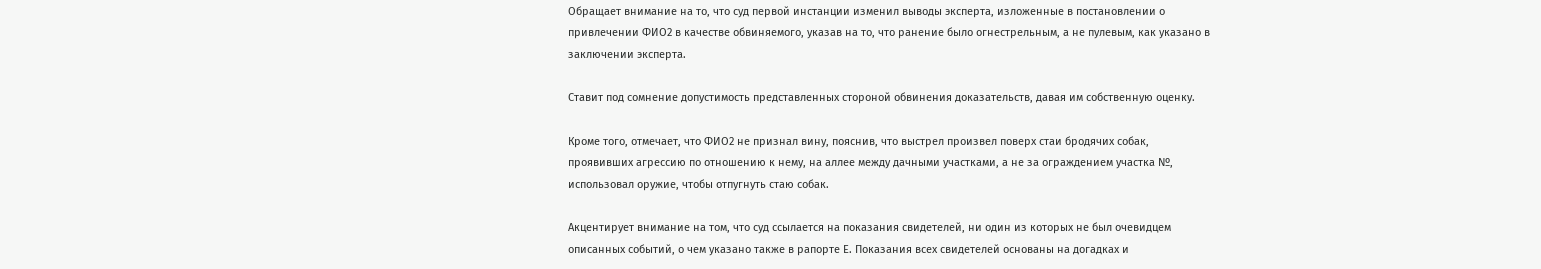Обращает внимание на то, что суд первой инстанции изменил выводы эксперта, изложенные в постановлении о привлечении ФИО2 в качестве обвиняемого, указав на то, что ранение было огнестрельным, а не пулевым, как указано в заключении эксперта.

Ставит под сомнение допустимость представленных стороной обвинения доказательств, давая им собственную оценку.

Кроме того, отмечает, что ФИО2 не признал вину, пояснив, что выстрел произвел поверх стаи бродячих собак, проявивших агрессию по отношению к нему, на аллее между дачными участками, а не за ограждением участка №, использовал оружие, чтобы отпугнуть стаю собак.

Акцентирует внимание на том, что суд ссылается на показания свидетелей, ни один из которых не был очевидцем описанных событий, о чем указано также в рапорте Е. Показания всех свидетелей основаны на догадках и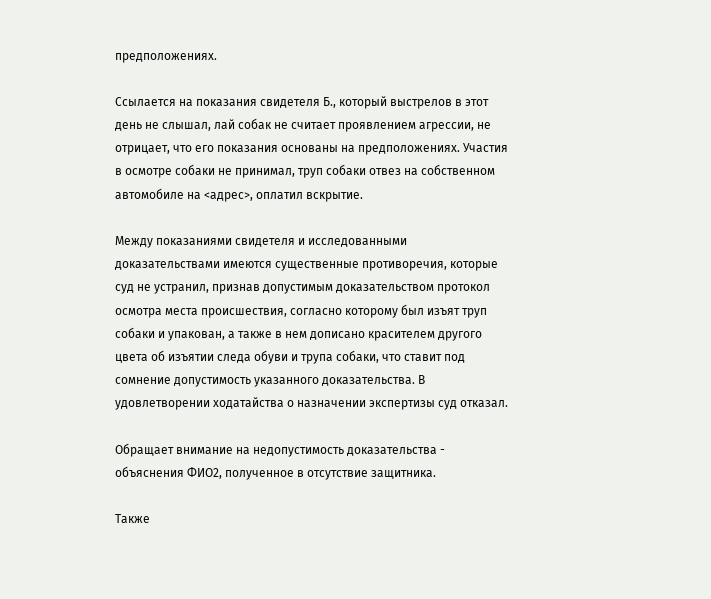предположениях.

Ссылается на показания свидетеля Б., который выстрелов в этот день не слышал, лай собак не считает проявлением агрессии, не отрицает, что его показания основаны на предположениях. Участия в осмотре собаки не принимал, труп собаки отвез на собственном автомобиле на <адрес>, оплатил вскрытие.

Между показаниями свидетеля и исследованными доказательствами имеются существенные противоречия, которые суд не устранил, признав допустимым доказательством протокол осмотра места происшествия, согласно которому был изъят труп собаки и упакован, а также в нем дописано красителем другого цвета об изъятии следа обуви и трупа собаки, что ставит под сомнение допустимость указанного доказательства. В удовлетворении ходатайства о назначении экспертизы суд отказал.

Обращает внимание на недопустимость доказательства - объяснения ФИО2, полученное в отсутствие защитника.

Также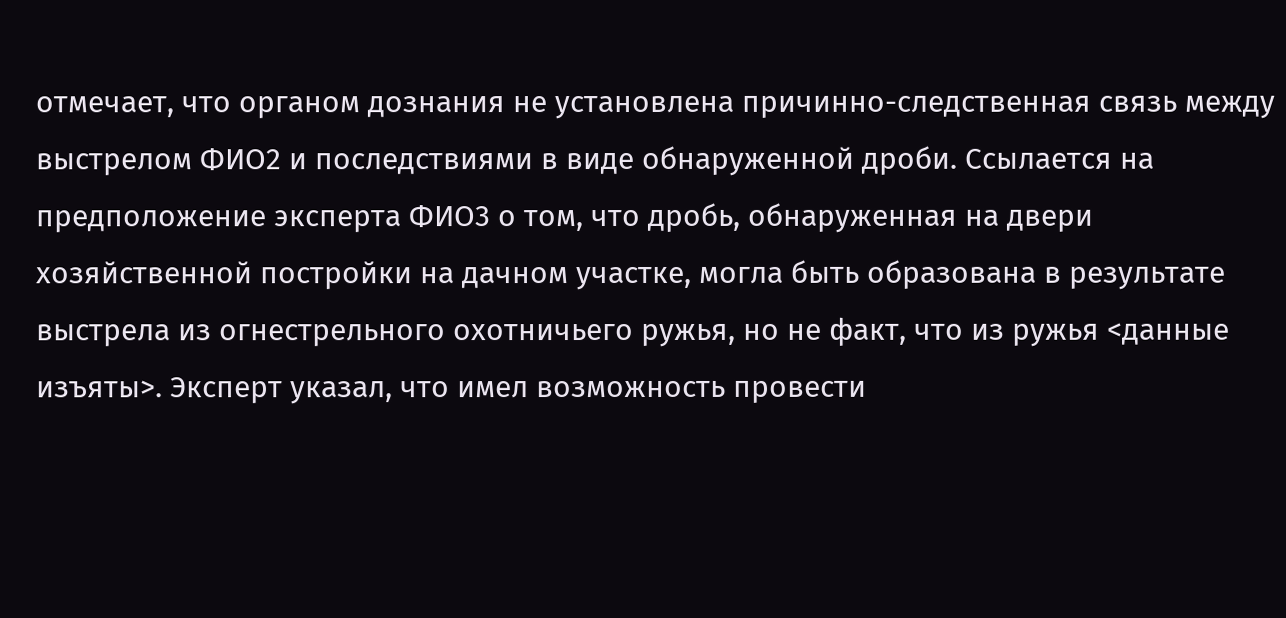отмечает, что органом дознания не установлена причинно-следственная связь между выстрелом ФИО2 и последствиями в виде обнаруженной дроби. Ссылается на предположение эксперта ФИО3 о том, что дробь, обнаруженная на двери хозяйственной постройки на дачном участке, могла быть образована в результате выстрела из огнестрельного охотничьего ружья, но не факт, что из ружья <данные изъяты>. Эксперт указал, что имел возможность провести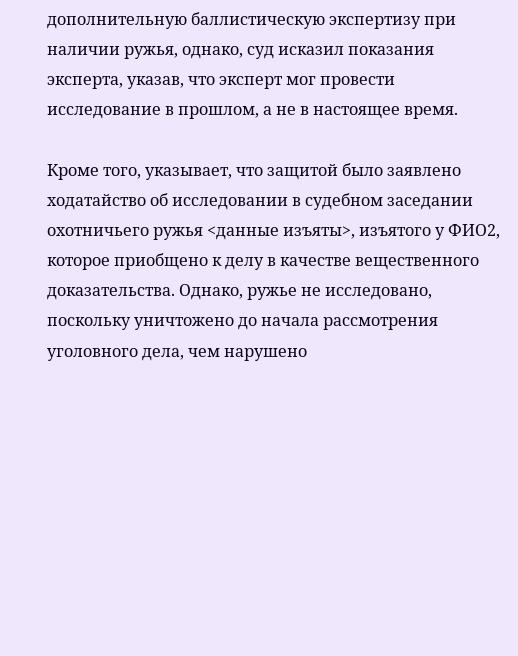дополнительную баллистическую экспертизу при наличии ружья, однако, суд исказил показания эксперта, указав, что эксперт мог провести исследование в прошлом, а не в настоящее время.

Кроме того, указывает, что защитой было заявлено ходатайство об исследовании в судебном заседании охотничьего ружья <данные изъяты>, изъятого у ФИО2, которое приобщено к делу в качестве вещественного доказательства. Однако, ружье не исследовано, поскольку уничтожено до начала рассмотрения уголовного дела, чем нарушено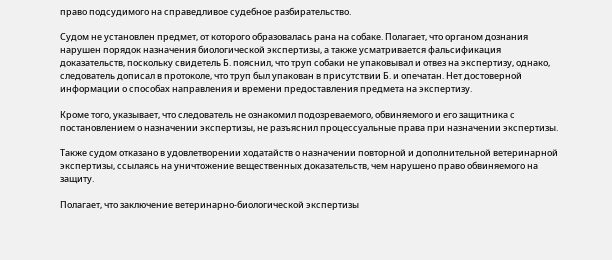право подсудимого на справедливое судебное разбирательство.

Судом не установлен предмет, от которого образовалась рана на собаке. Полагает, что органом дознания нарушен порядок назначения биологической экспертизы, а также усматривается фальсификация доказательств, поскольку свидетель Б. пояснил, что труп собаки не упаковывал и отвез на экспертизу, однако, следователь дописал в протоколе, что труп был упакован в присутствии Б. и опечатан. Нет достоверной информации о способах направления и времени предоставления предмета на экспертизу.

Кроме того, указывает, что следователь не ознакомил подозреваемого, обвиняемого и его защитника с постановлением о назначении экспертизы, не разъяснил процессуальные права при назначении экспертизы.

Также судом отказано в удовлетворении ходатайств о назначении повторной и дополнительной ветеринарной экспертизы, ссылаясь на уничтожение вещественных доказательств, чем нарушено право обвиняемого на защиту.

Полагает, что заключение ветеринарно-биологической экспертизы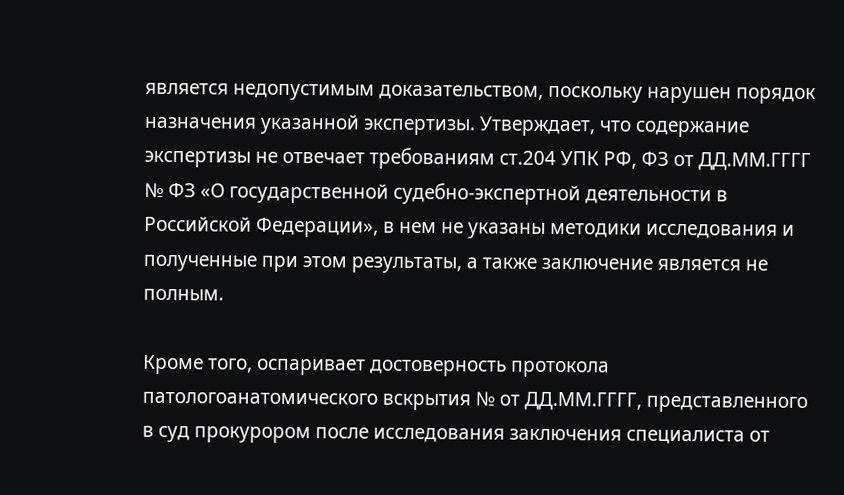является недопустимым доказательством, поскольку нарушен порядок назначения указанной экспертизы. Утверждает, что содержание экспертизы не отвечает требованиям ст.204 УПК РФ, ФЗ от ДД.ММ.ГГГГ № ФЗ «О государственной судебно-экспертной деятельности в Российской Федерации», в нем не указаны методики исследования и полученные при этом результаты, а также заключение является не полным.

Кроме того, оспаривает достоверность протокола патологоанатомического вскрытия № от ДД.ММ.ГГГГ, представленного в суд прокурором после исследования заключения специалиста от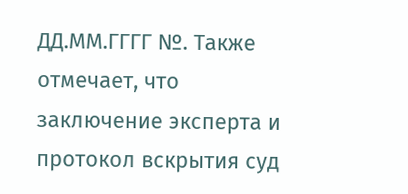ДД.ММ.ГГГГ №. Также отмечает, что заключение эксперта и протокол вскрытия суд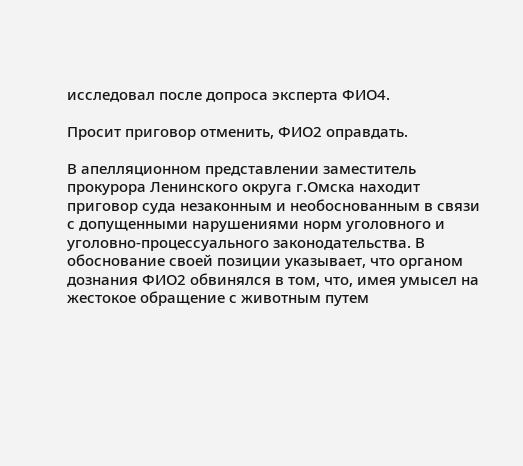исследовал после допроса эксперта ФИО4.

Просит приговор отменить, ФИО2 оправдать.

В апелляционном представлении заместитель прокурора Ленинского округа г.Омска находит приговор суда незаконным и необоснованным в связи с допущенными нарушениями норм уголовного и уголовно-процессуального законодательства. В обоснование своей позиции указывает, что органом дознания ФИО2 обвинялся в том, что, имея умысел на жестокое обращение с животным путем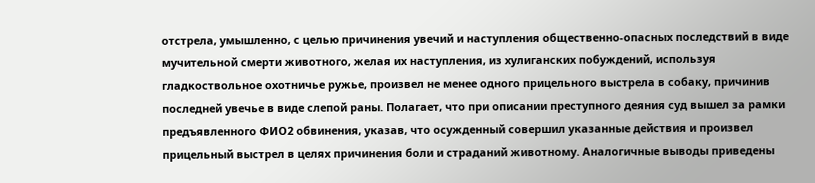отстрела, умышленно, с целью причинения увечий и наступления общественно-опасных последствий в виде мучительной смерти животного, желая их наступления, из хулиганских побуждений, используя гладкоствольное охотничье ружье, произвел не менее одного прицельного выстрела в собаку, причинив последней увечье в виде слепой раны. Полагает, что при описании преступного деяния суд вышел за рамки предъявленного ФИО2 обвинения, указав, что осужденный совершил указанные действия и произвел прицельный выстрел в целях причинения боли и страданий животному. Аналогичные выводы приведены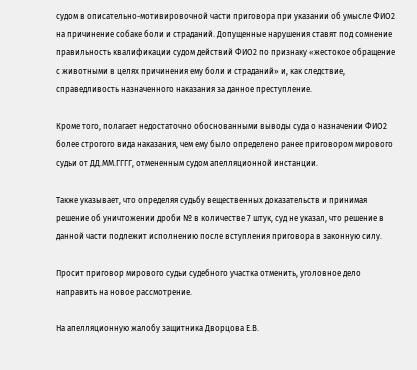судом в описательно-мотивировочной части приговора при указании об умысле ФИО2 на причинение собаке боли и страданий. Допущенные нарушения ставят под сомнение правильность квалификации судом действий ФИО2 по признаку «жестокое обращение с животными в целях причинения ему боли и страданий» и, как следствие, справедливость назначенного наказания за данное преступление.

Кроме того, полагает недостаточно обоснованными выводы суда о назначении ФИО2 более строгого вида наказания, чем ему было определено ранее приговором мирового судьи от ДД.ММ.ГГГГ, отмененным судом апелляционной инстанции.

Также указывает, что определяя судьбу вещественных доказательств и принимая решение об уничтожении дроби № в количестве 7 штук, суд не указал, что решение в данной части подлежит исполнению после вступления приговора в законную силу.

Просит приговор мирового судьи судебного участка отменить, уголовное дело направить на новое рассмотрение.

На апелляционную жалобу защитника Дворцова Е.В.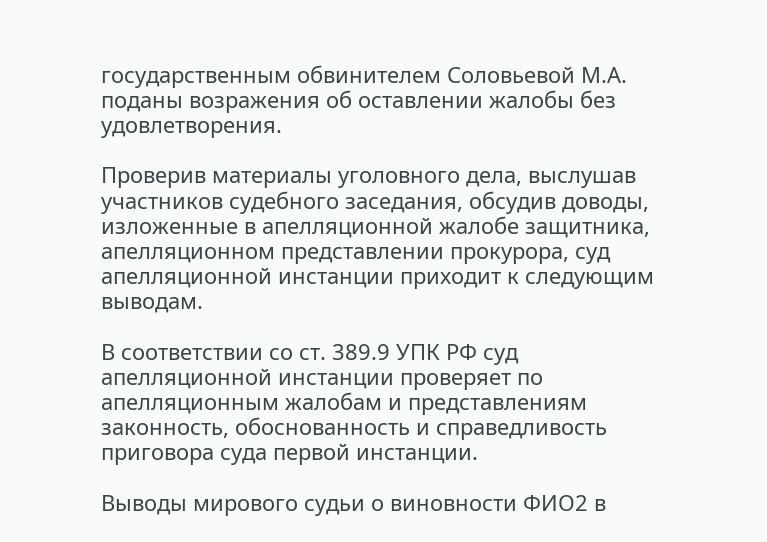государственным обвинителем Соловьевой М.А. поданы возражения об оставлении жалобы без удовлетворения.

Проверив материалы уголовного дела, выслушав участников судебного заседания, обсудив доводы, изложенные в апелляционной жалобе защитника, апелляционном представлении прокурора, суд апелляционной инстанции приходит к следующим выводам.

В соответствии со ст. 389.9 УПК РФ суд апелляционной инстанции проверяет по апелляционным жалобам и представлениям законность, обоснованность и справедливость приговора суда первой инстанции.

Выводы мирового судьи о виновности ФИО2 в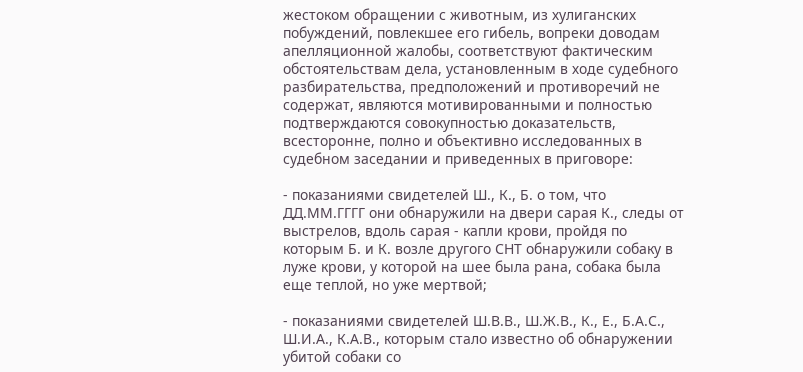жестоком обращении с животным, из хулиганских побуждений, повлекшее его гибель, вопреки доводам апелляционной жалобы, соответствуют фактическим обстоятельствам дела, установленным в ходе судебного разбирательства, предположений и противоречий не содержат, являются мотивированными и полностью подтверждаются совокупностью доказательств, всесторонне, полно и объективно исследованных в судебном заседании и приведенных в приговоре:

- показаниями свидетелей Ш., К., Б. о том, что ДД.ММ.ГГГГ они обнаружили на двери сарая К., следы от выстрелов, вдоль сарая - капли крови, пройдя по которым Б. и К. возле другого СНТ обнаружили собаку в луже крови, у которой на шее была рана, собака была еще теплой, но уже мертвой;

- показаниями свидетелей Ш.В.В., Ш.Ж.В., К., Е., Б.А.С., Ш.И.А., К.А.В., которым стало известно об обнаружении убитой собаки со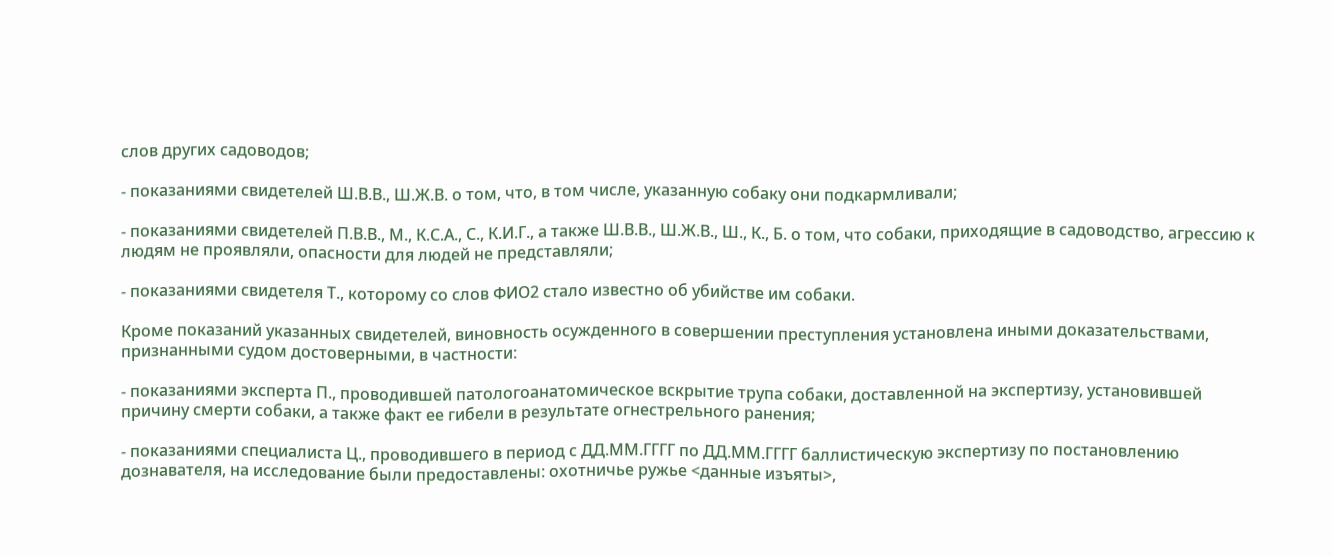слов других садоводов;

- показаниями свидетелей Ш.В.В., Ш.Ж.В. о том, что, в том числе, указанную собаку они подкармливали;

- показаниями свидетелей П.В.В., М., К.С.А., С., К.И.Г., а также Ш.В.В., Ш.Ж.В., Ш., К., Б. о том, что собаки, приходящие в садоводство, агрессию к людям не проявляли, опасности для людей не представляли;

- показаниями свидетеля Т., которому со слов ФИО2 стало известно об убийстве им собаки.

Кроме показаний указанных свидетелей, виновность осужденного в совершении преступления установлена иными доказательствами, признанными судом достоверными, в частности:

- показаниями эксперта П., проводившей патологоанатомическое вскрытие трупа собаки, доставленной на экспертизу, установившей причину смерти собаки, а также факт ее гибели в результате огнестрельного ранения;

- показаниями специалиста Ц., проводившего в период с ДД.ММ.ГГГГ по ДД.ММ.ГГГГ баллистическую экспертизу по постановлению дознавателя, на исследование были предоставлены: охотничье ружье <данные изъяты>,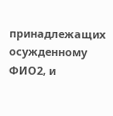принадлежащих осужденному ФИО2, и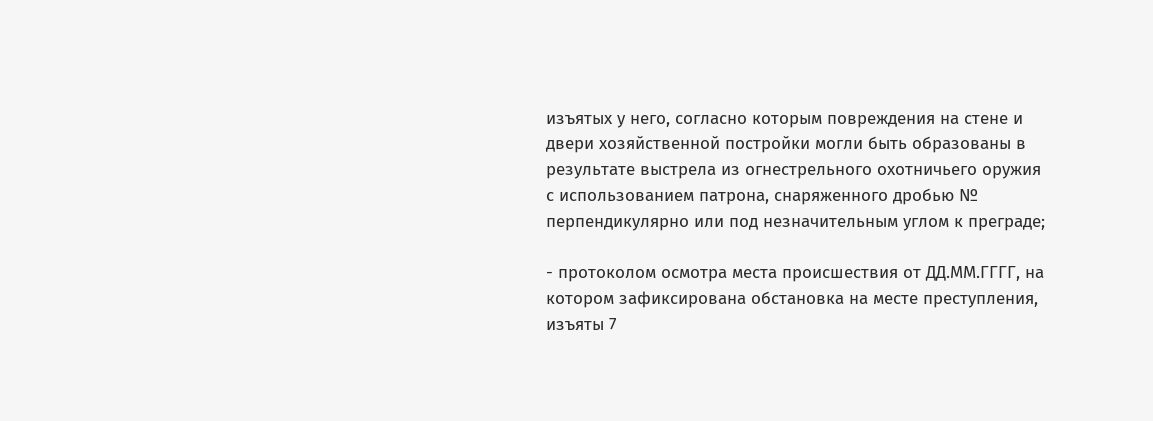изъятых у него, согласно которым повреждения на стене и двери хозяйственной постройки могли быть образованы в результате выстрела из огнестрельного охотничьего оружия с использованием патрона, снаряженного дробью № перпендикулярно или под незначительным углом к преграде;

- протоколом осмотра места происшествия от ДД.ММ.ГГГГ, на котором зафиксирована обстановка на месте преступления, изъяты 7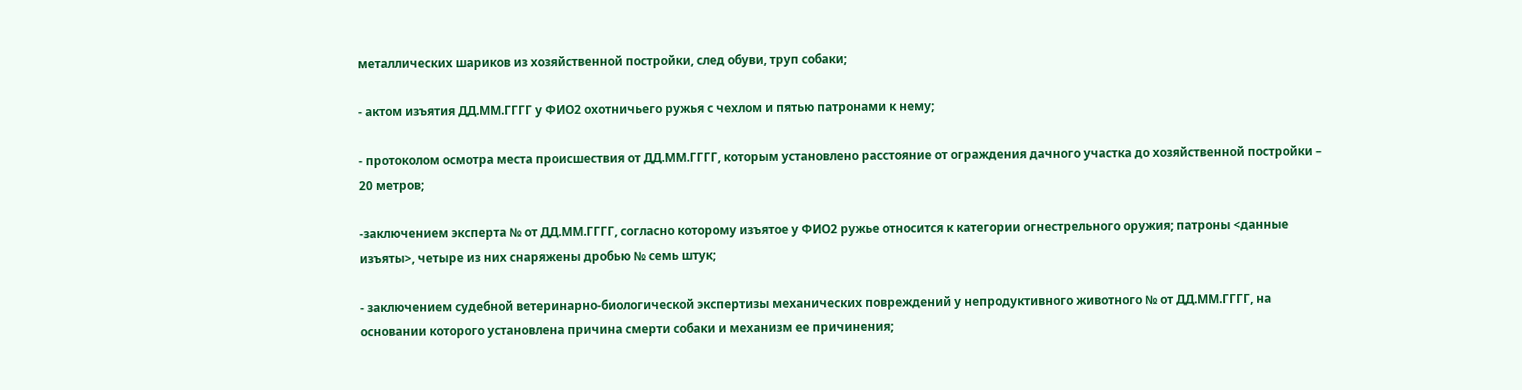металлических шариков из хозяйственной постройки, след обуви, труп собаки;

- актом изъятия ДД.ММ.ГГГГ у ФИО2 охотничьего ружья с чехлом и пятью патронами к нему;

- протоколом осмотра места происшествия от ДД.ММ.ГГГГ, которым установлено расстояние от ограждения дачного участка до хозяйственной постройки – 20 метров;

-заключением эксперта № от ДД.ММ.ГГГГ, согласно которому изъятое у ФИО2 ружье относится к категории огнестрельного оружия; патроны <данные изъяты>, четыре из них снаряжены дробью № семь штук;

- заключением судебной ветеринарно-биологической экспертизы механических повреждений у непродуктивного животного № от ДД.ММ.ГГГГ, на основании которого установлена причина смерти собаки и механизм ее причинения;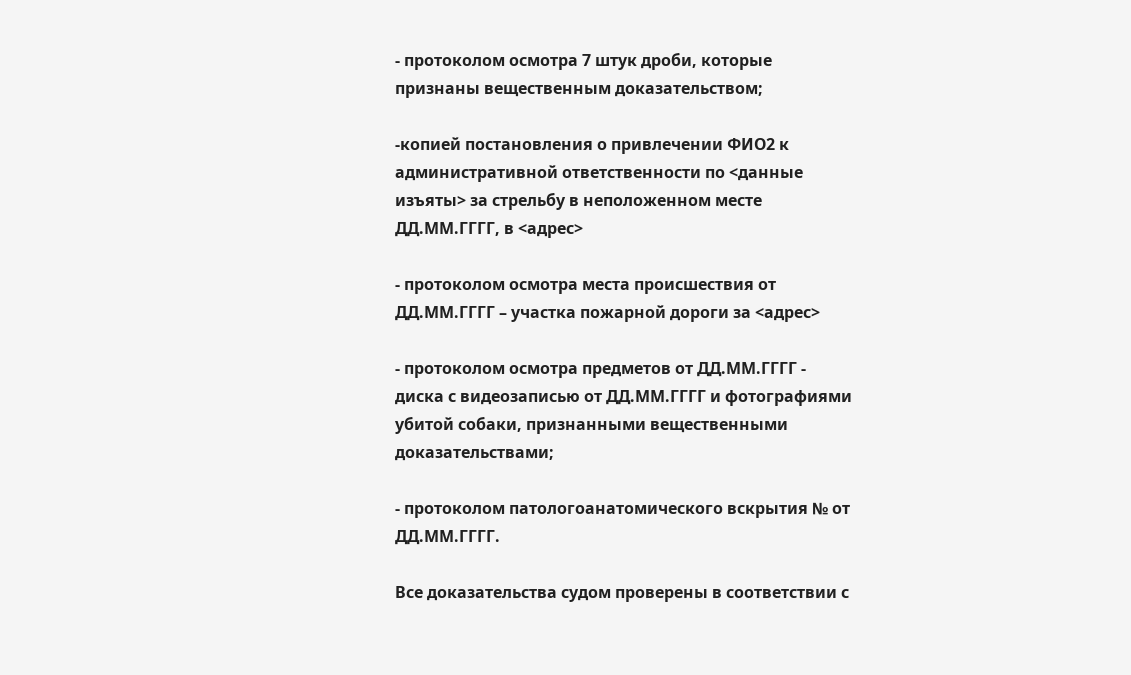- протоколом осмотра 7 штук дроби, которые признаны вещественным доказательством;

-копией постановления о привлечении ФИО2 к административной ответственности по <данные изъяты> за стрельбу в неположенном месте ДД.ММ.ГГГГ, в <адрес>

- протоколом осмотра места происшествия от ДД.ММ.ГГГГ – участка пожарной дороги за <адрес>

- протоколом осмотра предметов от ДД.ММ.ГГГГ - диска с видеозаписью от ДД.ММ.ГГГГ и фотографиями убитой собаки, признанными вещественными доказательствами;

- протоколом патологоанатомического вскрытия № от ДД.ММ.ГГГГ.

Все доказательства судом проверены в соответствии с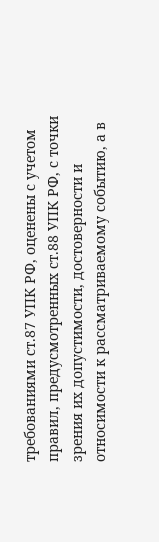требованиями ст.87 УПК РФ, оценены с учетом правил, предусмотренных ст.88 УПК РФ, с точки зрения их допустимости, достоверности и относимости к рассматриваемому событию, а в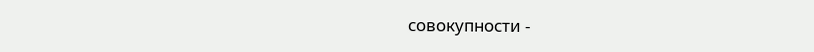совокупности -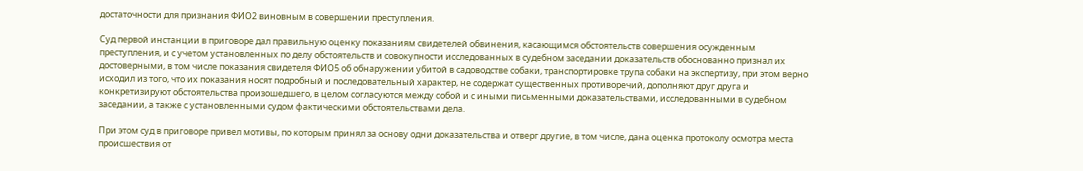достаточности для признания ФИО2 виновным в совершении преступления.

Суд первой инстанции в приговоре дал правильную оценку показаниям свидетелей обвинения, касающимся обстоятельств совершения осужденным преступления, и с учетом установленных по делу обстоятельств и совокупности исследованных в судебном заседании доказательств обоснованно признал их достоверными, в том числе показания свидетеля ФИО5 об обнаружении убитой в садоводстве собаки, транспортировке трупа собаки на экспертизу, при этом верно исходил из того, что их показания носят подробный и последовательный характер, не содержат существенных противоречий, дополняют друг друга и конкретизируют обстоятельства произошедшего, в целом согласуются между собой и с иными письменными доказательствами, исследованными в судебном заседании, а также с установленными судом фактическими обстоятельствами дела.

При этом суд в приговоре привел мотивы, по которым принял за основу одни доказательства и отверг другие, в том числе, дана оценка протоколу осмотра места происшествия от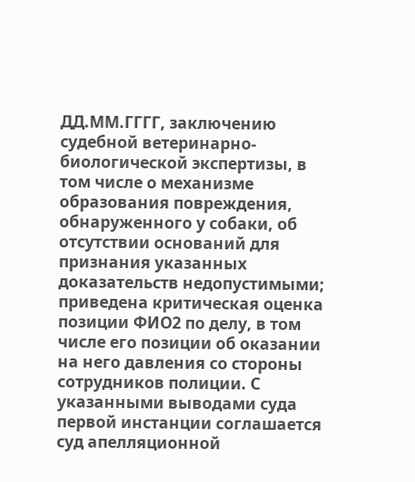ДД.ММ.ГГГГ, заключению судебной ветеринарно-биологической экспертизы, в том числе о механизме образования повреждения, обнаруженного у собаки, об отсутствии оснований для признания указанных доказательств недопустимыми; приведена критическая оценка позиции ФИО2 по делу, в том числе его позиции об оказании на него давления со стороны сотрудников полиции. С указанными выводами суда первой инстанции соглашается суд апелляционной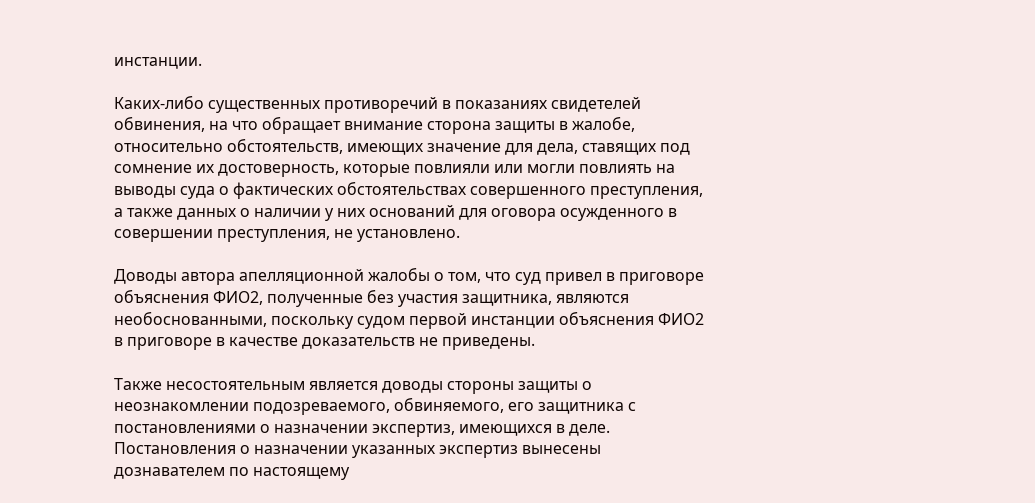инстанции.

Каких-либо существенных противоречий в показаниях свидетелей обвинения, на что обращает внимание сторона защиты в жалобе, относительно обстоятельств, имеющих значение для дела, ставящих под сомнение их достоверность, которые повлияли или могли повлиять на выводы суда о фактических обстоятельствах совершенного преступления, а также данных о наличии у них оснований для оговора осужденного в совершении преступления, не установлено.

Доводы автора апелляционной жалобы о том, что суд привел в приговоре объяснения ФИО2, полученные без участия защитника, являются необоснованными, поскольку судом первой инстанции объяснения ФИО2 в приговоре в качестве доказательств не приведены.

Также несостоятельным является доводы стороны защиты о неознакомлении подозреваемого, обвиняемого, его защитника с постановлениями о назначении экспертиз, имеющихся в деле. Постановления о назначении указанных экспертиз вынесены дознавателем по настоящему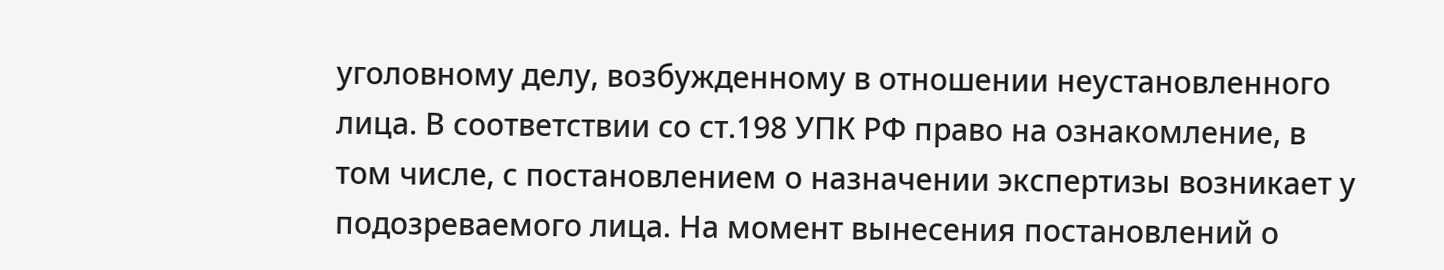уголовному делу, возбужденному в отношении неустановленного лица. В соответствии со ст.198 УПК РФ право на ознакомление, в том числе, с постановлением о назначении экспертизы возникает у подозреваемого лица. На момент вынесения постановлений о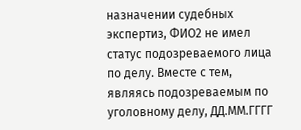назначении судебных экспертиз, ФИО2 не имел статус подозреваемого лица по делу. Вместе с тем, являясь подозреваемым по уголовному делу, ДД.ММ.ГГГГ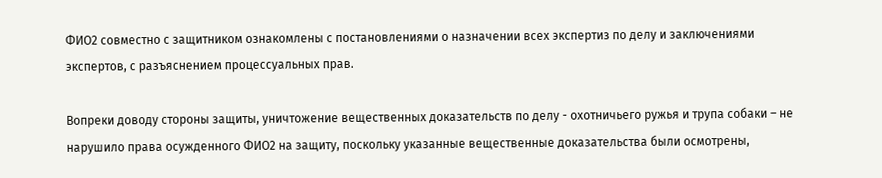ФИО2 совместно с защитником ознакомлены с постановлениями о назначении всех экспертиз по делу и заключениями экспертов, с разъяснением процессуальных прав.

Вопреки доводу стороны защиты, уничтожение вещественных доказательств по делу - охотничьего ружья и трупа собаки – не нарушило права осужденного ФИО2 на защиту, поскольку указанные вещественные доказательства были осмотрены,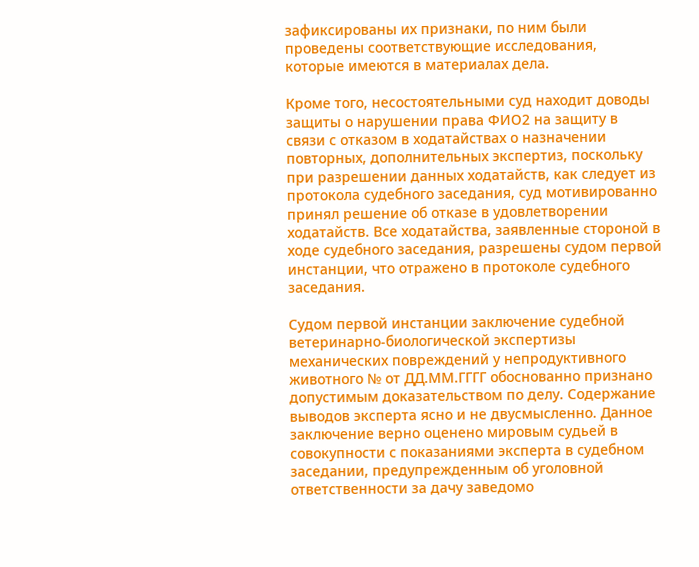зафиксированы их признаки, по ним были проведены соответствующие исследования, которые имеются в материалах дела.

Кроме того, несостоятельными суд находит доводы защиты о нарушении права ФИО2 на защиту в связи с отказом в ходатайствах о назначении повторных, дополнительных экспертиз, поскольку при разрешении данных ходатайств, как следует из протокола судебного заседания, суд мотивированно принял решение об отказе в удовлетворении ходатайств. Все ходатайства, заявленные стороной в ходе судебного заседания, разрешены судом первой инстанции, что отражено в протоколе судебного заседания.

Судом первой инстанции заключение судебной ветеринарно-биологической экспертизы механических повреждений у непродуктивного животного № от ДД.ММ.ГГГГ обоснованно признано допустимым доказательством по делу. Содержание выводов эксперта ясно и не двусмысленно. Данное заключение верно оценено мировым судьей в совокупности с показаниями эксперта в судебном заседании, предупрежденным об уголовной ответственности за дачу заведомо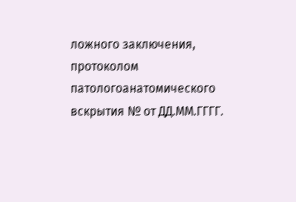ложного заключения, протоколом патологоанатомического вскрытия № от ДД.ММ.ГГГГ.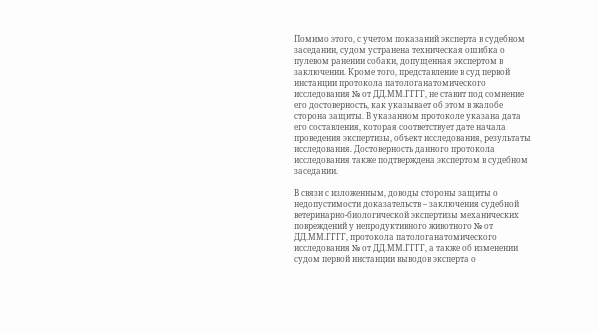Помимо этого, с учетом показаний эксперта в судебном заседании, судом устранена техническая ошибка о пулевом ранении собаки, допущенная экспертом в заключении. Кроме того, представление в суд первой инстанции протокола патологанатомического исследования № от ДД.ММ.ГГГГ, не ставит под сомнение его достоверность, как указывает об этом в жалобе сторона защиты. В указанном протоколе указана дата его составления, которая соответствует дате начала проведения экспертизы, объект исследования, результаты исследования. Достоверность данного протокола исследования также подтверждена экспертом в судебном заседании.

В связи с изложенным, доводы стороны защиты о недопустимости доказательств – заключения судебной ветеринарно-биологической экспертизы механических повреждений у непродуктивного животного № от ДД.ММ.ГГГГ, протокола патологанатомического исследования № от ДД.ММ.ГГГГ, а также об изменении судом первой инстанции выводов эксперта о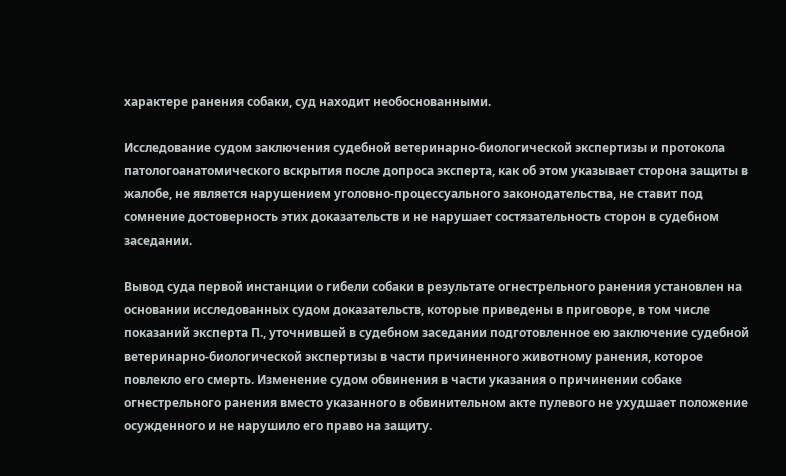характере ранения собаки, суд находит необоснованными.

Исследование судом заключения судебной ветеринарно-биологической экспертизы и протокола патологоанатомического вскрытия после допроса эксперта, как об этом указывает сторона защиты в жалобе, не является нарушением уголовно-процессуального законодательства, не ставит под сомнение достоверность этих доказательств и не нарушает состязательность сторон в судебном заседании.

Вывод суда первой инстанции о гибели собаки в результате огнестрельного ранения установлен на основании исследованных судом доказательств, которые приведены в приговоре, в том числе показаний эксперта П., уточнившей в судебном заседании подготовленное ею заключение судебной ветеринарно-биологической экспертизы в части причиненного животному ранения, которое повлекло его смерть. Изменение судом обвинения в части указания о причинении собаке огнестрельного ранения вместо указанного в обвинительном акте пулевого не ухудшает положение осужденного и не нарушило его право на защиту.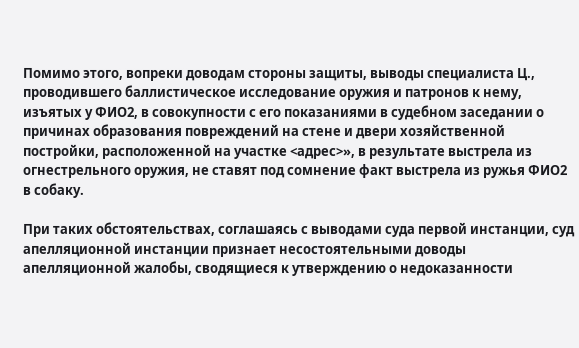Помимо этого, вопреки доводам стороны защиты, выводы специалиста Ц., проводившего баллистическое исследование оружия и патронов к нему, изъятых у ФИО2, в совокупности с его показаниями в судебном заседании о причинах образования повреждений на стене и двери хозяйственной постройки, расположенной на участке <адрес>», в результате выстрела из огнестрельного оружия, не ставят под сомнение факт выстрела из ружья ФИО2 в собаку.

При таких обстоятельствах, соглашаясь с выводами суда первой инстанции, суд апелляционной инстанции признает несостоятельными доводы апелляционной жалобы, сводящиеся к утверждению о недоказанности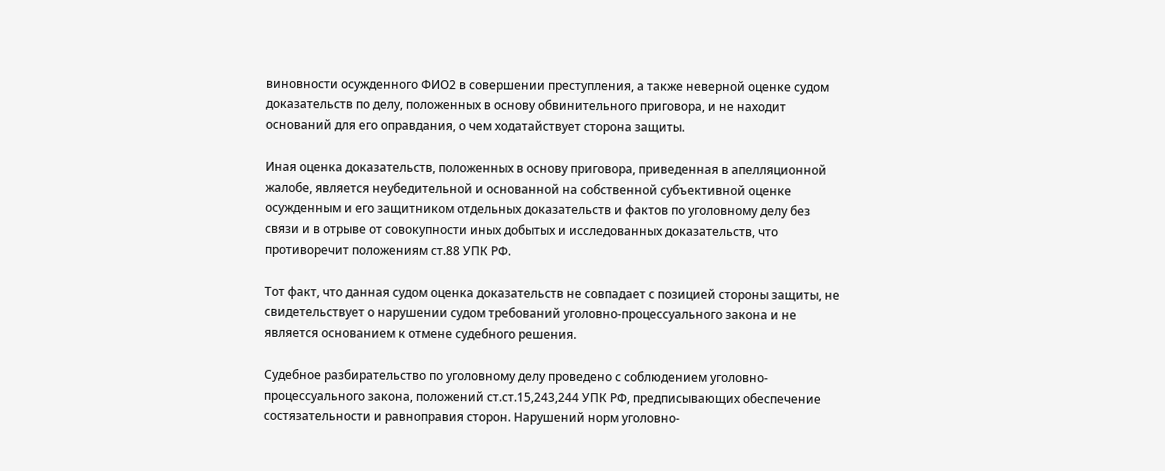виновности осужденного ФИО2 в совершении преступления, а также неверной оценке судом доказательств по делу, положенных в основу обвинительного приговора, и не находит оснований для его оправдания, о чем ходатайствует сторона защиты.

Иная оценка доказательств, положенных в основу приговора, приведенная в апелляционной жалобе, является неубедительной и основанной на собственной субъективной оценке осужденным и его защитником отдельных доказательств и фактов по уголовному делу без связи и в отрыве от совокупности иных добытых и исследованных доказательств, что противоречит положениям ст.88 УПК РФ.

Тот факт, что данная судом оценка доказательств не совпадает с позицией стороны защиты, не свидетельствует о нарушении судом требований уголовно-процессуального закона и не является основанием к отмене судебного решения.

Судебное разбирательство по уголовному делу проведено с соблюдением уголовно-процессуального закона, положений ст.ст.15,243,244 УПК РФ, предписывающих обеспечение состязательности и равноправия сторон. Нарушений норм уголовно-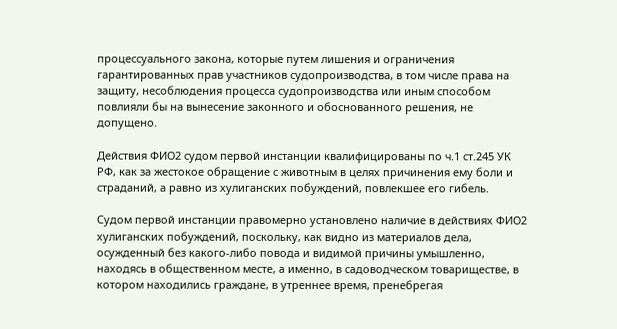процессуального закона, которые путем лишения и ограничения гарантированных прав участников судопроизводства, в том числе права на защиту, несоблюдения процесса судопроизводства или иным способом повлияли бы на вынесение законного и обоснованного решения, не допущено.

Действия ФИО2 судом первой инстанции квалифицированы по ч.1 ст.245 УК РФ, как за жестокое обращение с животным в целях причинения ему боли и страданий, а равно из хулиганских побуждений, повлекшее его гибель.

Судом первой инстанции правомерно установлено наличие в действиях ФИО2 хулиганских побуждений, поскольку, как видно из материалов дела, осужденный без какого-либо повода и видимой причины умышленно, находясь в общественном месте, а именно, в садоводческом товариществе, в котором находились граждане, в утреннее время, пренебрегая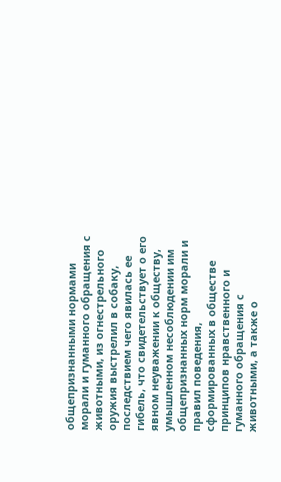общепризнанными нормами морали и гуманного обращения с животными, из огнестрельного оружия выстрелил в собаку, последствием чего явилась ее гибель, что свидетельствует о его явном неуважении к обществу, умышленном несоблюдении им общепризнанных норм морали и правил поведения, сформированных в обществе принципов нравственного и гуманного обращения с животными, а также о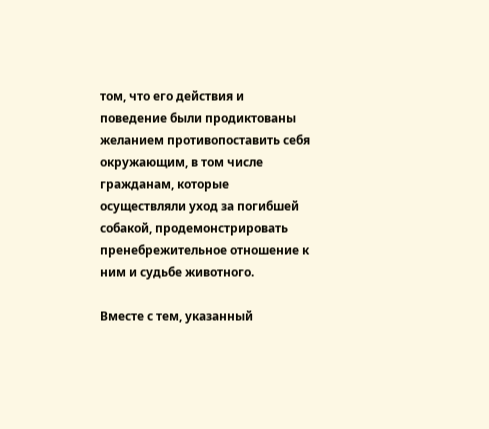том, что его действия и поведение были продиктованы желанием противопоставить себя окружающим, в том числе гражданам, которые осуществляли уход за погибшей собакой, продемонстрировать пренебрежительное отношение к ним и судьбе животного.

Вместе с тем, указанный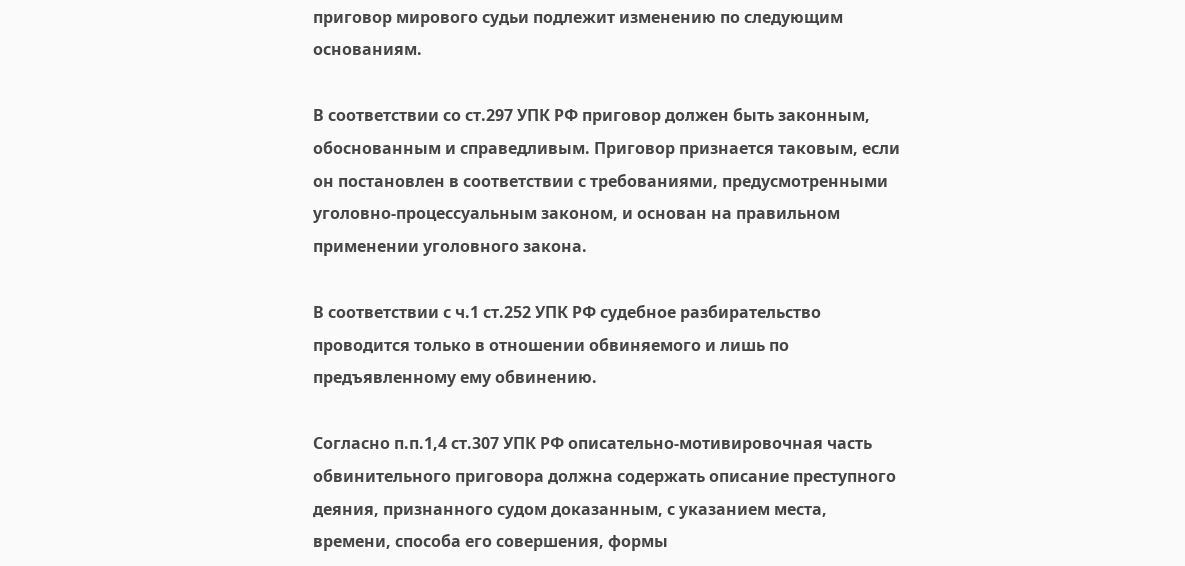приговор мирового судьи подлежит изменению по следующим основаниям.

В соответствии со ст.297 УПК РФ приговор должен быть законным, обоснованным и справедливым. Приговор признается таковым, если он постановлен в соответствии с требованиями, предусмотренными уголовно-процессуальным законом, и основан на правильном применении уголовного закона.

В соответствии с ч.1 ст.252 УПК РФ судебное разбирательство проводится только в отношении обвиняемого и лишь по предъявленному ему обвинению.

Согласно п.п.1,4 ст.307 УПК РФ описательно-мотивировочная часть обвинительного приговора должна содержать описание преступного деяния, признанного судом доказанным, с указанием места, времени, способа его совершения, формы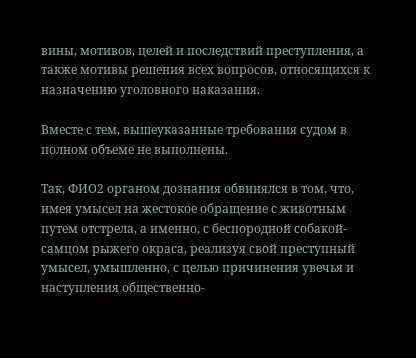вины, мотивов, целей и последствий преступления, а также мотивы решения всех вопросов, относящихся к назначению уголовного наказания.

Вместе с тем, вышеуказанные требования судом в полном объеме не выполнены.

Так, ФИО2 органом дознания обвинялся в том, что, имея умысел на жестокое обращение с животным путем отстрела, а именно, с беспородной собакой-самцом рыжего окраса, реализуя свой преступный умысел, умышленно, с целью причинения увечья и наступления общественно-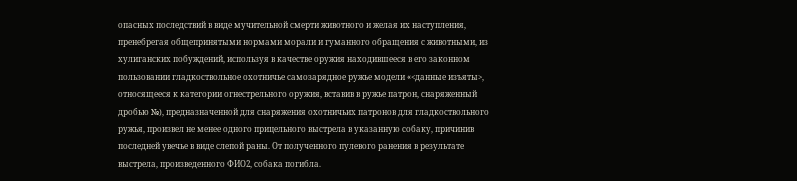опасных последствий в виде мучительной смерти животного и желая их наступления, пренебрегая общепринятыми нормами морали и гуманного обращения с животными, из хулиганских побуждений, используя в качестве оружия находившееся в его законном пользовании гладкоствольное охотничье самозарядное ружье модели «<данные изъяты>, относящееся к категории огнестрельного оружия, вставив в ружье патрон, снаряженный дробью №), предназначенной для снаряжения охотничьих патронов для гладкоствольного ружья, произвел не менее одного прицельного выстрела в указанную собаку, причинив последней увечье в виде слепой раны. От полученного пулевого ранения в результате выстрела, произведенного ФИО2, собака погибла.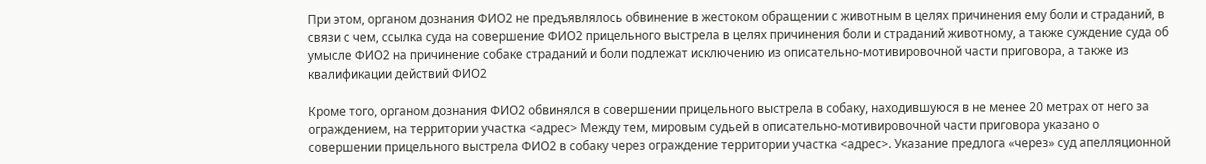При этом, органом дознания ФИО2 не предъявлялось обвинение в жестоком обращении с животным в целях причинения ему боли и страданий, в связи с чем, ссылка суда на совершение ФИО2 прицельного выстрела в целях причинения боли и страданий животному, а также суждение суда об умысле ФИО2 на причинение собаке страданий и боли подлежат исключению из описательно-мотивировочной части приговора, а также из квалификации действий ФИО2

Кроме того, органом дознания ФИО2 обвинялся в совершении прицельного выстрела в собаку, находившуюся в не менее 20 метрах от него за ограждением, на территории участка <адрес> Между тем, мировым судьей в описательно-мотивировочной части приговора указано о совершении прицельного выстрела ФИО2 в собаку через ограждение территории участка <адрес>. Указание предлога «через» суд апелляционной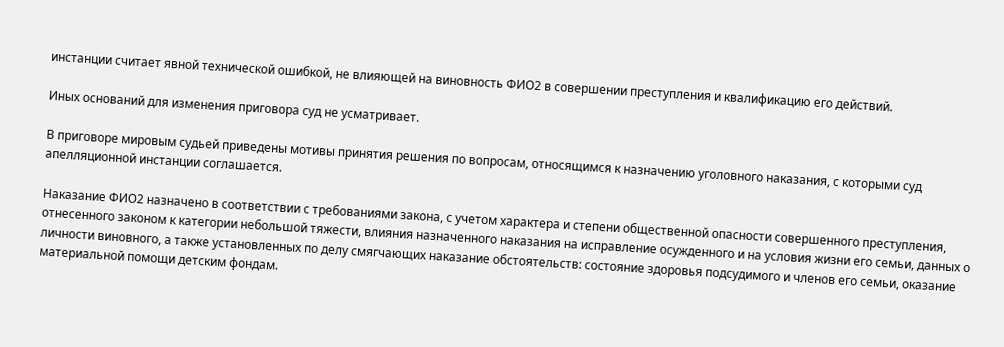инстанции считает явной технической ошибкой, не влияющей на виновность ФИО2 в совершении преступления и квалификацию его действий.

Иных оснований для изменения приговора суд не усматривает.

В приговоре мировым судьей приведены мотивы принятия решения по вопросам, относящимся к назначению уголовного наказания, с которыми суд апелляционной инстанции соглашается.

Наказание ФИО2 назначено в соответствии с требованиями закона, с учетом характера и степени общественной опасности совершенного преступления, отнесенного законом к категории небольшой тяжести, влияния назначенного наказания на исправление осужденного и на условия жизни его семьи, данных о личности виновного, а также установленных по делу смягчающих наказание обстоятельств: состояние здоровья подсудимого и членов его семьи, оказание материальной помощи детским фондам.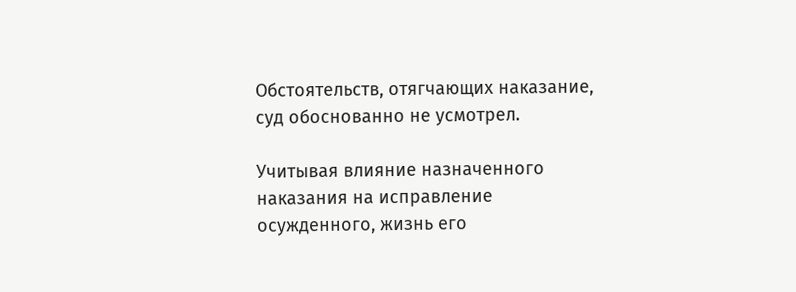Обстоятельств, отягчающих наказание, суд обоснованно не усмотрел.

Учитывая влияние назначенного наказания на исправление осужденного, жизнь его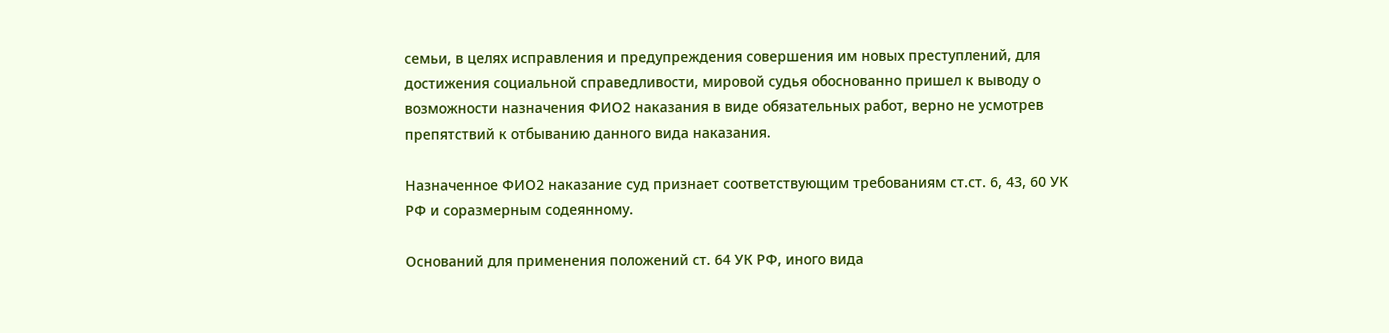семьи, в целях исправления и предупреждения совершения им новых преступлений, для достижения социальной справедливости, мировой судья обоснованно пришел к выводу о возможности назначения ФИО2 наказания в виде обязательных работ, верно не усмотрев препятствий к отбыванию данного вида наказания.

Назначенное ФИО2 наказание суд признает соответствующим требованиям ст.ст. 6, 43, 60 УК РФ и соразмерным содеянному.

Оснований для применения положений ст. 64 УК РФ, иного вида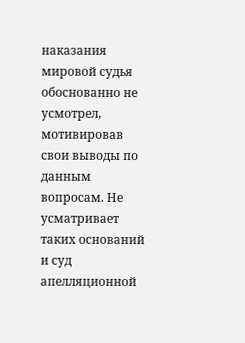наказания мировой судья обоснованно не усмотрел, мотивировав свои выводы по данным вопросам. Не усматривает таких оснований и суд апелляционной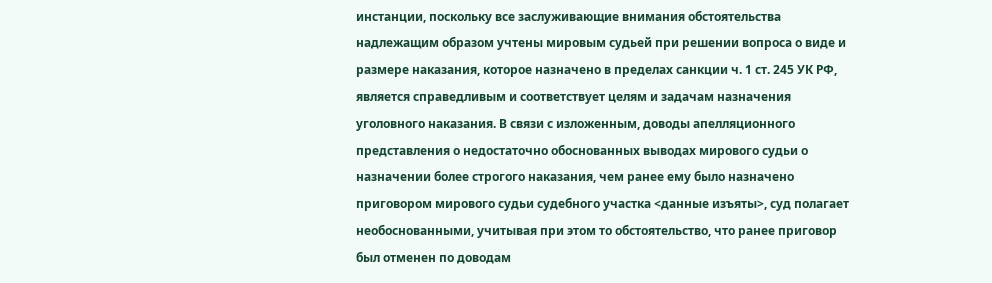инстанции, поскольку все заслуживающие внимания обстоятельства надлежащим образом учтены мировым судьей при решении вопроса о виде и размере наказания, которое назначено в пределах санкции ч. 1 ст. 245 УК РФ, является справедливым и соответствует целям и задачам назначения уголовного наказания. В связи с изложенным, доводы апелляционного представления о недостаточно обоснованных выводах мирового судьи о назначении более строгого наказания, чем ранее ему было назначено приговором мирового судьи судебного участка <данные изъяты>, суд полагает необоснованными, учитывая при этом то обстоятельство, что ранее приговор был отменен по доводам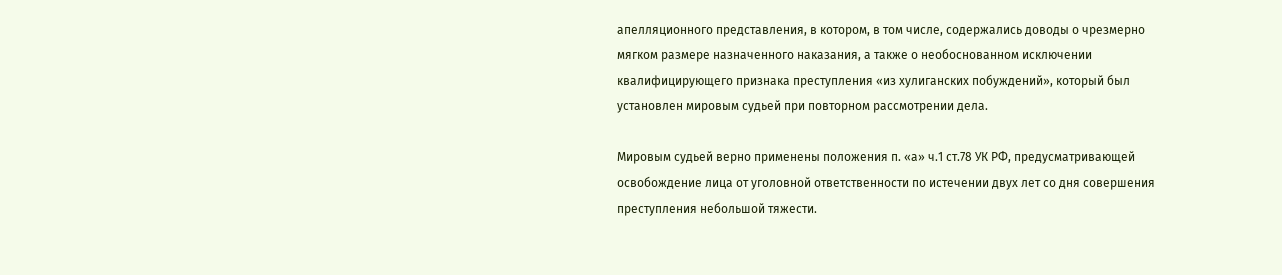апелляционного представления, в котором, в том числе, содержались доводы о чрезмерно мягком размере назначенного наказания, а также о необоснованном исключении квалифицирующего признака преступления «из хулиганских побуждений», который был установлен мировым судьей при повторном рассмотрении дела.

Мировым судьей верно применены положения п. «а» ч.1 ст.78 УК РФ, предусматривающей освобождение лица от уголовной ответственности по истечении двух лет со дня совершения преступления небольшой тяжести.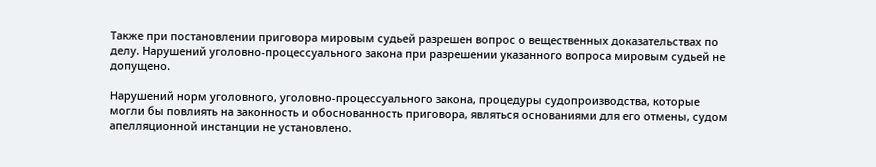Также при постановлении приговора мировым судьей разрешен вопрос о вещественных доказательствах по делу. Нарушений уголовно-процессуального закона при разрешении указанного вопроса мировым судьей не допущено.

Нарушений норм уголовного, уголовно-процессуального закона, процедуры судопроизводства, которые могли бы повлиять на законность и обоснованность приговора, являться основаниями для его отмены, судом апелляционной инстанции не установлено.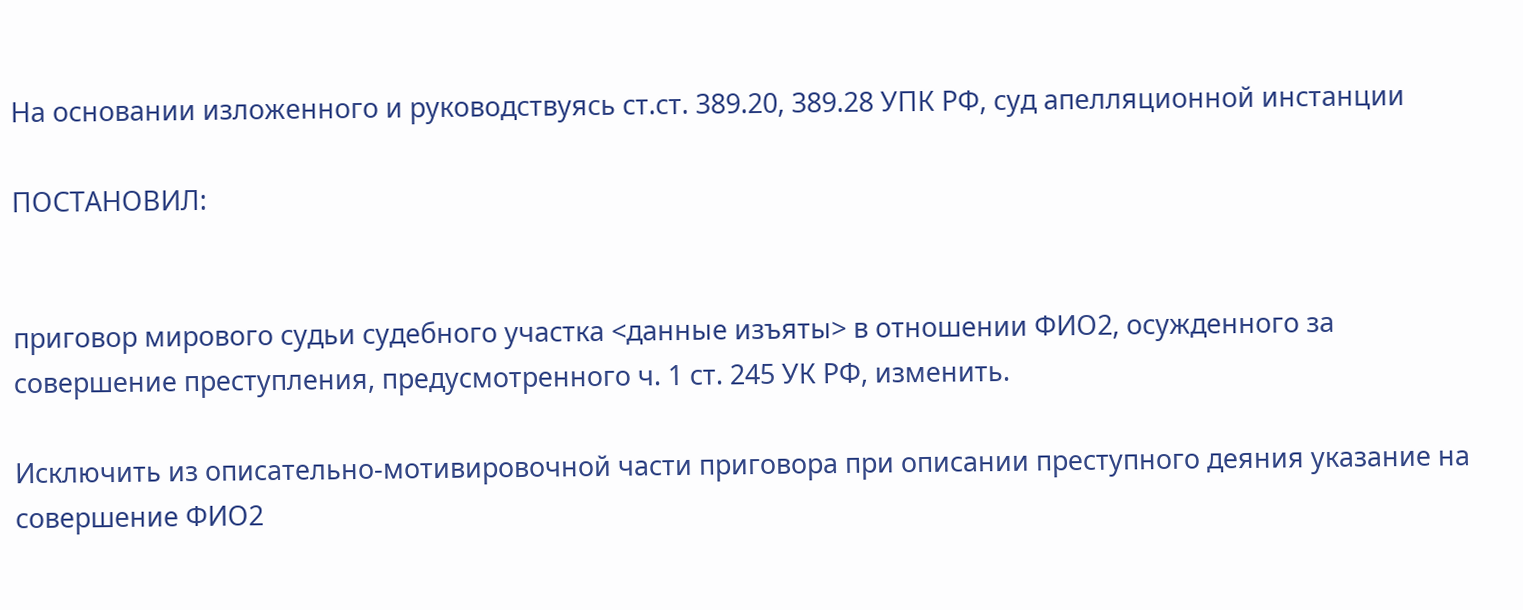На основании изложенного и руководствуясь ст.ст. 389.20, 389.28 УПК РФ, суд апелляционной инстанции

ПОСТАНОВИЛ:


приговор мирового судьи судебного участка <данные изъяты> в отношении ФИО2, осужденного за совершение преступления, предусмотренного ч. 1 ст. 245 УК РФ, изменить.

Исключить из описательно-мотивировочной части приговора при описании преступного деяния указание на совершение ФИО2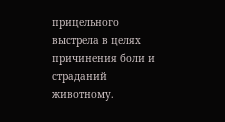прицельного выстрела в целях причинения боли и страданий животному.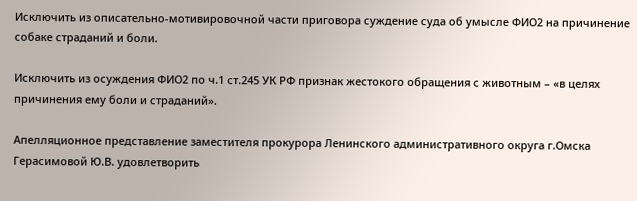Исключить из описательно-мотивировочной части приговора суждение суда об умысле ФИО2 на причинение собаке страданий и боли.

Исключить из осуждения ФИО2 по ч.1 ст.245 УК РФ признак жестокого обращения с животным – «в целях причинения ему боли и страданий».

Апелляционное представление заместителя прокурора Ленинского административного округа г.Омска Герасимовой Ю.В. удовлетворить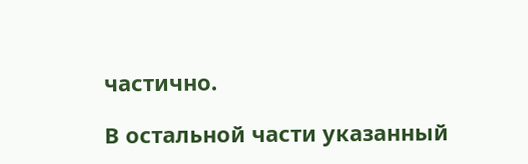частично.

В остальной части указанный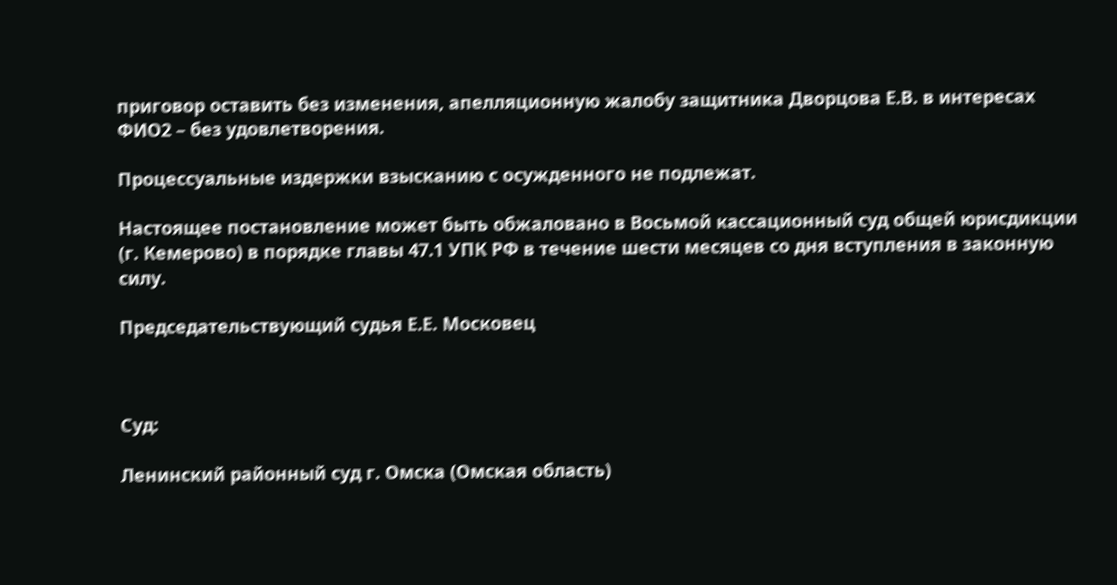приговор оставить без изменения, апелляционную жалобу защитника Дворцова Е.В. в интересах ФИО2 – без удовлетворения.

Процессуальные издержки взысканию с осужденного не подлежат.

Настоящее постановление может быть обжаловано в Восьмой кассационный суд общей юрисдикции (г. Кемерово) в порядке главы 47.1 УПК РФ в течение шести месяцев со дня вступления в законную силу.

Председательствующий судья Е.Е. Московец



Суд:

Ленинский районный суд г. Омска (Омская область)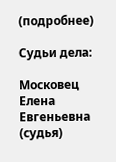(подробнее)

Судьи дела:

Московец Елена Евгеньевна (судья)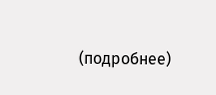(подробнее)